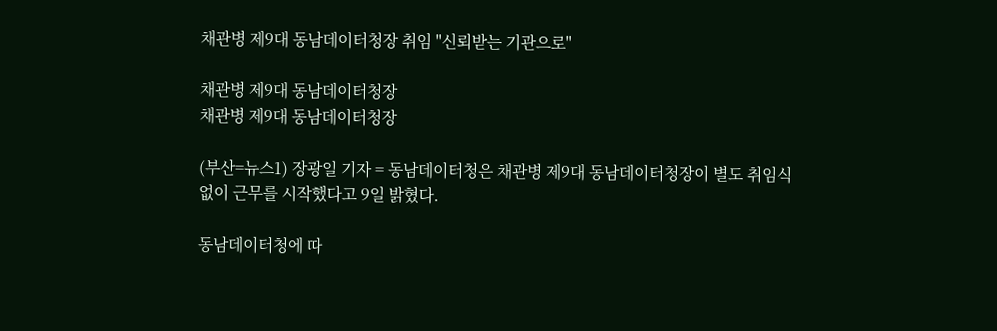채관병 제9대 동남데이터청장 취임 "신뢰받는 기관으로"

채관병 제9대 동남데이터청장
채관병 제9대 동남데이터청장

(부산=뉴스1) 장광일 기자 = 동남데이터청은 채관병 제9대 동남데이터청장이 별도 취임식 없이 근무를 시작했다고 9일 밝혔다.

동남데이터청에 따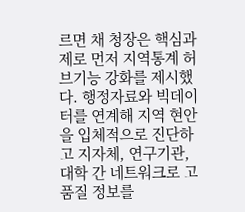르면 채 청장은 핵심과제로 먼저 지역통계 허브기능 강화를 제시했다. 행정자료와 빅데이터를 연계해 지역 현안을 입체적으로 진단하고 지자체, 연구기관, 대학 간 네트워크로 고품질 정보를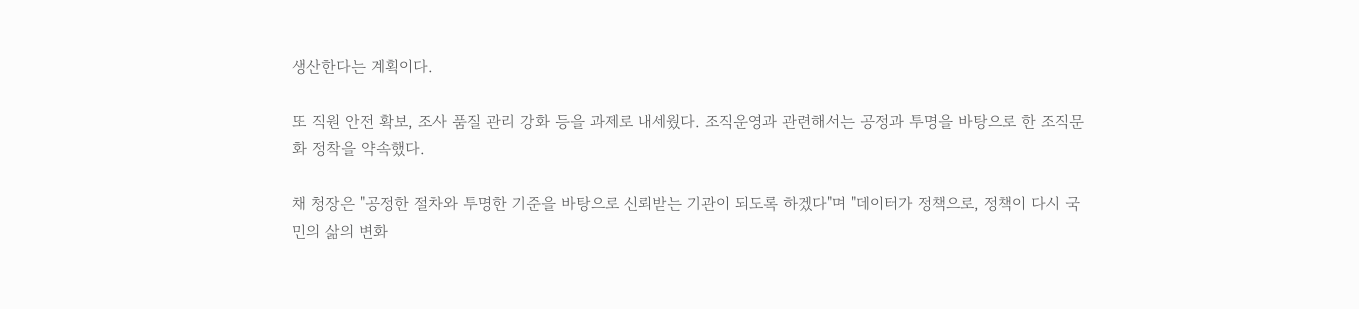생산한다는 계획이다.

또 직원 안전 확보, 조사 품질 관리 강화 등을 과제로 내세웠다. 조직운영과 관련해서는 공정과 투명을 바탕으로 한 조직문화 정착을 약속했다.

채 청장은 "공정한 절차와 투명한 기준을 바탕으로 신뢰받는 기관이 되도록 하겠다"며 "데이터가 정책으로, 정책이 다시 국민의 삶의 변화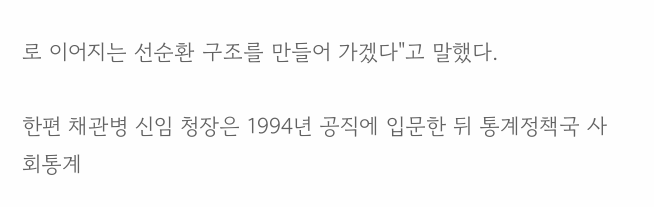로 이어지는 선순환 구조를 만들어 가겠다"고 말했다.

한편 채관병 신임 청장은 1994년 공직에 입문한 뒤 통계정책국 사회통계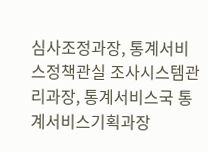심사조정과장, 통계서비스정책관실 조사시스템관리과장, 통계서비스국 통계서비스기획과장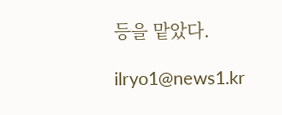등을 맡았다.

ilryo1@news1.kr